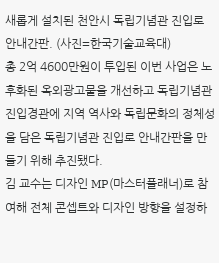새롭게 설치된 천안시 독립기념관 진입로 안내간판. (사진=한국기술교육대)
총 2억 4600만원이 투입된 이번 사업은 노후화된 옥외광고물을 개선하고 독립기념관 진입경관에 지역 역사와 독립문화의 정체성을 담은 독립기념관 진입로 안내간판을 만들기 위해 추진됐다.
김 교수는 디자인 MP(마스터플래너)로 참여해 전체 콘셉트와 디자인 방향을 설정하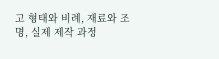고 형태와 비례, 재료와 조명, 실제 제작 과정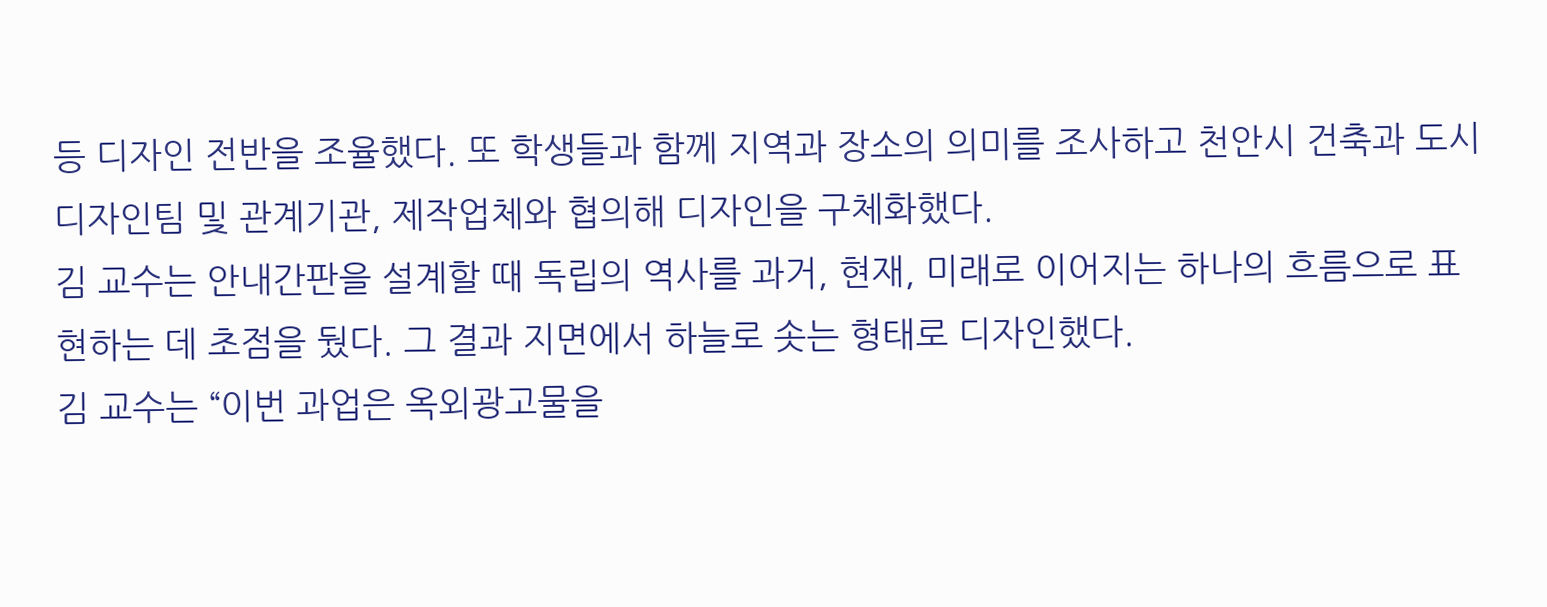등 디자인 전반을 조율했다. 또 학생들과 함께 지역과 장소의 의미를 조사하고 천안시 건축과 도시디자인팀 및 관계기관, 제작업체와 협의해 디자인을 구체화했다.
김 교수는 안내간판을 설계할 때 독립의 역사를 과거, 현재, 미래로 이어지는 하나의 흐름으로 표현하는 데 초점을 뒀다. 그 결과 지면에서 하늘로 솟는 형태로 디자인했다.
김 교수는 “이번 과업은 옥외광고물을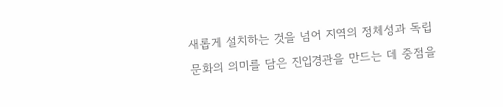새롭게 설치하는 것을 넘어 지역의 정체성과 독립문화의 의미를 담은 진입경관을 만드는 데 중점을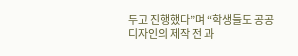두고 진행했다”며 “학생들도 공공디자인의 제작 전 과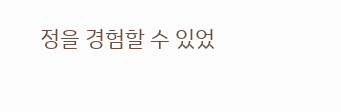정을 경험할 수 있었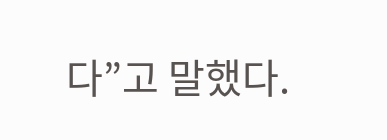다”고 말했다.